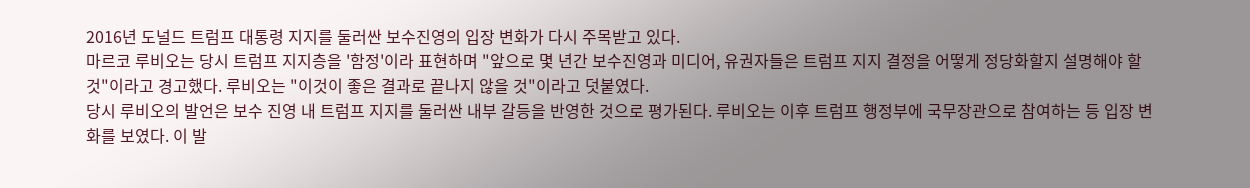2016년 도널드 트럼프 대통령 지지를 둘러싼 보수진영의 입장 변화가 다시 주목받고 있다.
마르코 루비오는 당시 트럼프 지지층을 '함정'이라 표현하며 "앞으로 몇 년간 보수진영과 미디어, 유권자들은 트럼프 지지 결정을 어떻게 정당화할지 설명해야 할 것"이라고 경고했다. 루비오는 "이것이 좋은 결과로 끝나지 않을 것"이라고 덧붙였다.
당시 루비오의 발언은 보수 진영 내 트럼프 지지를 둘러싼 내부 갈등을 반영한 것으로 평가된다. 루비오는 이후 트럼프 행정부에 국무장관으로 참여하는 등 입장 변화를 보였다. 이 발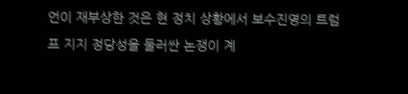언이 재부상한 것은 현 정치 상황에서 보수진영의 트럼프 지지 정당성을 둘러싼 논쟁이 계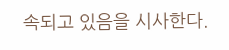속되고 있음을 시사한다.